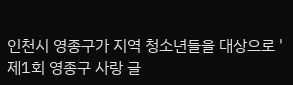인천시 영종구가 지역 청소년들을 대상으로 '제1회 영종구 사랑 글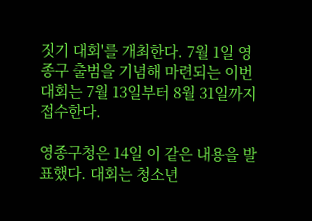짓기 대회'를 개최한다. 7월 1일 영종구 출범을 기념해 마련되는 이번 대회는 7월 13일부터 8월 31일까지 접수한다.

영종구청은 14일 이 같은 내용을 발표했다. 대회는 청소년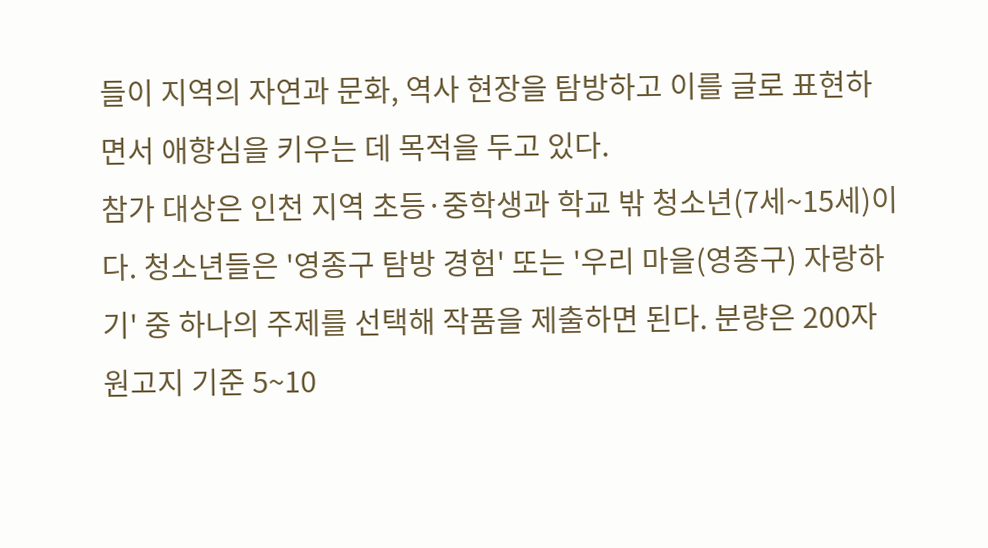들이 지역의 자연과 문화, 역사 현장을 탐방하고 이를 글로 표현하면서 애향심을 키우는 데 목적을 두고 있다.
참가 대상은 인천 지역 초등·중학생과 학교 밖 청소년(7세~15세)이다. 청소년들은 '영종구 탐방 경험' 또는 '우리 마을(영종구) 자랑하기' 중 하나의 주제를 선택해 작품을 제출하면 된다. 분량은 200자 원고지 기준 5~10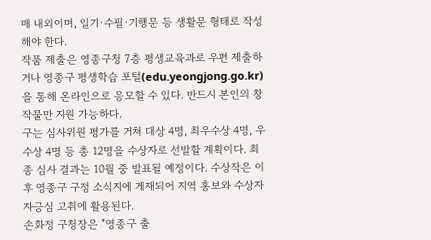매 내외이며, 일기·수필·기행문 등 생활문 형태로 작성해야 한다.
작품 제출은 영종구청 7층 평생교육과로 우편 제출하거나 영종구 평생학습 포털(edu.yeongjong.go.kr)을 통해 온라인으로 응모할 수 있다. 반드시 본인의 창작물만 지원 가능하다.
구는 심사위원 평가를 거쳐 대상 4명, 최우수상 4명, 우수상 4명 등 총 12명을 수상자로 선발할 계획이다. 최종 심사 결과는 10월 중 발표될 예정이다. 수상작은 이후 영종구 구정 소식지에 게재되어 지역 홍보와 수상자 자긍심 고취에 활용된다.
손화정 구청장은 "영종구 출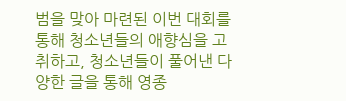범을 맞아 마련된 이번 대회를 통해 청소년들의 애향심을 고취하고, 청소년들이 풀어낸 다양한 글을 통해 영종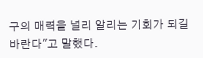구의 매력을 널리 알리는 기회가 되길 바란다"고 말했다.